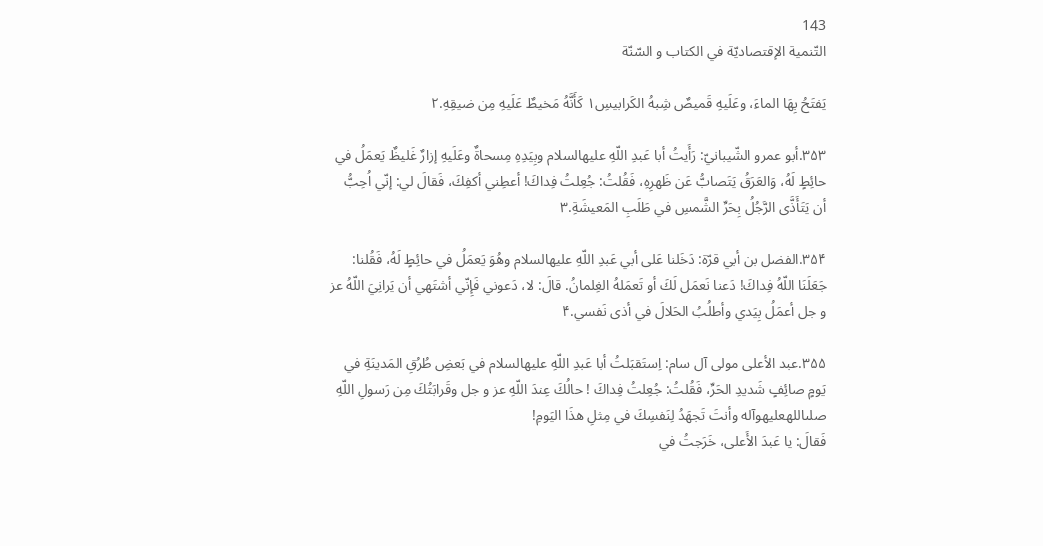143
التّنمیة الإقتصادیّة في الکتاب و السّنّة

يَفتَحُ بِهَا الماءَ، وعَلَيهِ قَميصٌ شِبهُ الكَرابيسِ۱ كَأَنَّهُ مَخيطٌ عَلَيهِ مِن ضيقِهِ.۲

۳۵۳.أبو عمرو الشّيبانيّ: رَأَيتُ أبا عَبدِ اللّهِ عليهالسلام وبِيَدِهِ مِسحاةٌ وعَلَيهِ إزارٌ غَليظٌ يَعمَلُ في حائِطٍ لَهُ، وَالعَرَقُ يَتَصابُّ عَن ظَهرِهِ، فَقُلتُ: جُعِلتُ فِداكَ! أعطِني أكفِكَ، فَقالَ لي: إنّي اُحِبُّ أن يَتَأَذَّى الرَّجُلُ بِحَرِّ الشَّمسِ في طَلَبِ المَعيشَةِ.۳

۳۵۴.الفضل بن أبي قرّة: دَخَلنا عَلى أبي عَبدِ اللّهِ عليهالسلام وهُوَ يَعمَلُ في حائِطٍ لَهُ، فَقُلنا: جَعَلَنَا اللّهُ فِداكَ! دَعنا نَعمَل لَكَ أو تَعمَلهُ الغِلمانُ. قالَ: لا، دَعوني فَإِنّي أشتَهي أن يَرانِيَ اللّهُ عز و جل أعمَلُ بِيَدي وأطلُبُ الحَلالَ في أذى نَفسي.۴

۳۵۵.عبد الأعلى مولى آل سام: اِستَقبَلتُ أبا عَبدِ اللّهِ عليهالسلام في بَعضِ طُرُقِ المَدينَةِ في يَومٍ صائِفٍ شَديدِ الحَرِّ، فَقُلتُ: جُعِلتُ فِداكَ ! حالُكَ عِندَ اللّهِ عز و جل وقَرابَتُكَ مِن رَسولِ اللّهِ صلىاللهعليهوآله وأنتَ تَجهَدُ لِنَفسِكَ في مِثلِ هذَا اليَومِ!
فَقالَ: يا عَبدَ الأَعلى، خَرَجتُ في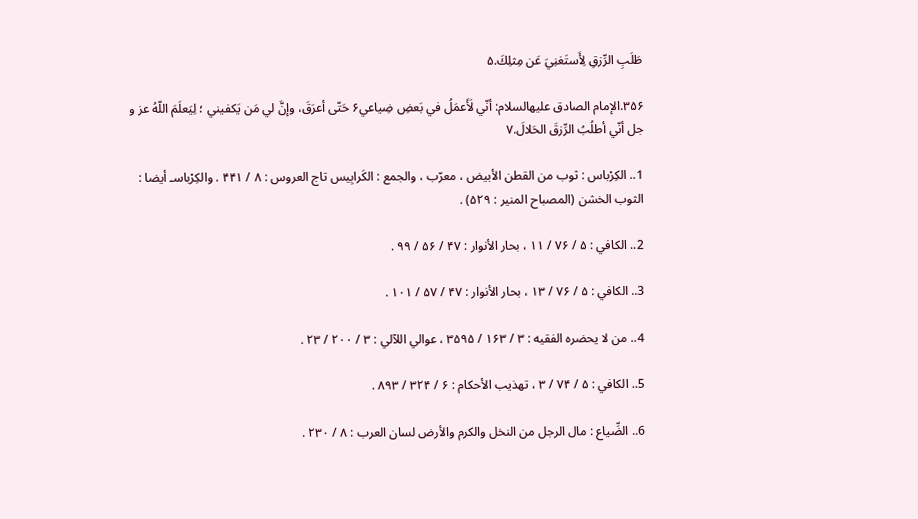طَلَبِ الرِّزقِ لِأَستَغنِيَ عَن مِثلِكَ.۵

۳۵۶.الإمام الصادق عليهالسلام: أنّي لَأَعمَلُ في بَعضِ ضِياعي۶ حَتّى أعرَقَ، وإنَّ لي مَن يَكفيني ؛ لِيَعلَمَ اللّهُ عز و جل أنّي أطلُبُ الرِّزقَ الحَلالَ.۷

1.. الكِرْباس : ثوب من القطن الأبيض ، معرّب ، والجمع : الكَرابِيس تاج العروس : ۸ / ۴۴۱ . والكِرْباسـ أيضا : الثوب الخشن (المصباح المنير : ۵۲۹) .

2.. الكافي : ۵ / ۷۶ / ۱۱ ، بحار الأنوار : ۴۷ / ۵۶ / ۹۹ .

3.. الكافي : ۵ / ۷۶ / ۱۳ ، بحار الأنوار : ۴۷ / ۵۷ / ۱۰۱ .

4.. من لا يحضره الفقيه : ۳ / ۱۶۳ / ۳۵۹۵ ، عوالي اللآلي : ۳ / ۲۰۰ / ۲۳ .

5.. الكافي : ۵ / ۷۴ / ۳ ، تهذيب الأحكام : ۶ / ۳۲۴ / ۸۹۳ .

6.. الضِّياع : مال الرجل من النخل والكرم والأرض لسان العرب : ۸ / ۲۳۰ .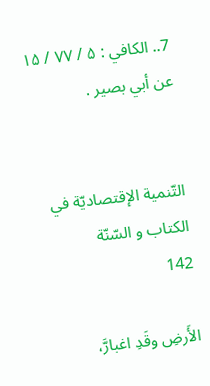7.. الكافي : ۵ / ۷۷ / ۱۵ عن أبي بصير .


التّنمیة الإقتصادیّة في الکتاب و السّنّة
142

الأَرضِ وقَدِ اغبارَّ،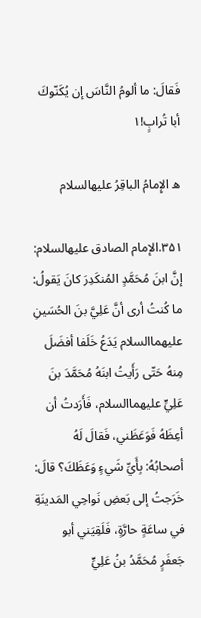فَقالَ: ما ألومُ النَّاسَ إن يُكَنّوكَ أبا تُرابٍ!۱

ه الإِمامُ الباقِرُ عليهالسلام

۳۵۱.الإمام الصادق عليهالسلام: إنَّ ابنَ مُحَمَّدٍ المُنكَدِرَ كانَ يَقولُ: ما كُنتُ أرى أنَّ عَلِيَّ بنَ الحُسَينِ عليهماالسلام يَدَعُ خَلَفا أفضَلَ مِنهُ حَتّى رَأَيتُ ابنَهُ مُحَمَّدَ بنَ عَلِيٍّ عليهماالسلام، فَأَرَدتُ أن أعِظَهُ فَوَعَظَني، فَقالَ لَهُ أصحابُهُ: بِأَيِّ شَيءٍ وَعَظَكَ؟ قالَ: خَرَجتُ إلى بَعضِ نَواحِي المَدينَةِ في ساعَةٍ حارَّةٍ، فَلَقِيَني أبو جَعفَرٍ مُحَمَّدُ بنُ عَلِيٍّ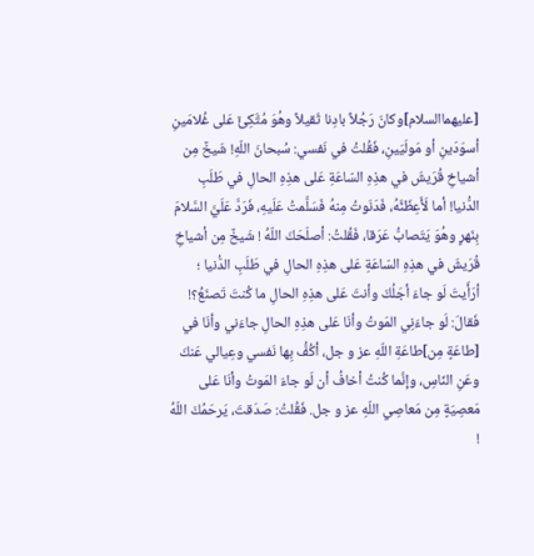[عليهماالسلام]وكانَ رَجُلاً بادِنا ثَقيلاً وهُوَ مُتَّكِئٌ عَلى غُلامَينِ أسوَدَينِ أو مَولَيَينِ، فَقُلتُ في نَفسي: سُبحانَ اللّهِ! شَيخٌ مِن أشياخِ قُرَيشَ في هذِهِ السّاعَةِ عَلى هذِهِ الحالِ في طَلَبِ الدُّنيا! أما لَأَعِظَنَّهُ، فَدَنَوتُ مِنهُ فَسَلَّمتُ عَلَيهِ، فَرَدَّ عَلَيَّ السَّلامَ بِنَهرٍ وهُوَ يَتَصابُّ عَرَقا، فَقُلتُ: أصلَحَكَ اللّهُ ! شَيخٌ مِن أشياخِ قُرَيشَ في هذِهِ السّاعَةِ عَلى هذِهِ الحالِ في طَلَبِ الدُّنيا ؛ أرَأَيتَ لَو جاءَ أجَلُكَ وأنتَ عَلى هذِهِ الحالِ ما كُنتَ تَصنَعُ؟!
فَقالَ: لَو جاءَنِي المَوتُ وأنَا عَلى هذِهِ الحالِ جاءَني وأنَا في [طاعَةٍ مِن]طاعَةِ اللّهِ عز و جل، أكُفُّ بِها نَفسي وعِيالي عَنكَ وعَنِ النّاسِ، وإنَّما كُنتُ أخافُ أن لَو جاءَ المَوتُ وأنَا عَلى مَعصِيَةٍ مِن مَعاصِي اللّهِ عز و جل. فَقُلتُ: صَدَقتَ، يَرحَمُكَ اللّهُ !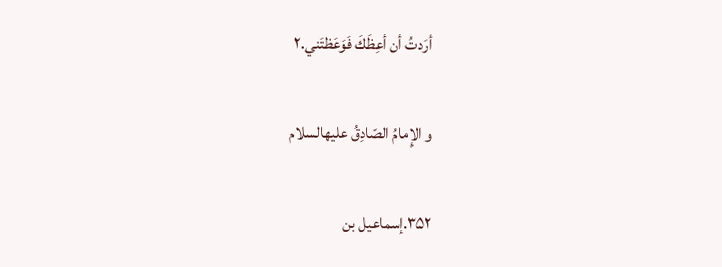أرَدتُ أن أعِظَكَ فَوَعَظتَني.۲

و الإِمامُ الصّادِقُ عليهالسلام

۳۵۲.إسماعيل بن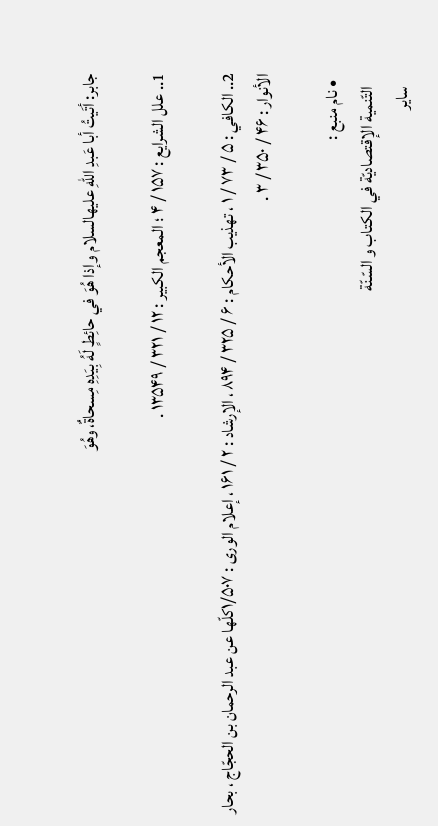جابر: أتَيتُ أبا عَبدِ اللّهِ عليهالسلام وإذا هُوَ في حائِطٍ لَهُ بِيَدِهِ مِسحاةٌ، وهُوَ

1.. علل الشرايع : ۱۵۷ / ۴ ؛ المعجم الكبير : ۱۲ / ۳۲۱ / ۱۳۵۴۹ .

2.. الكافي : ۵ / ۷۳ / ۱ ، تهذيب الأحكام : ۶ / ۳۲۵ / ۸۹۴ ، الإرشاد : ۲ / ۱۶۱ ، إعلام الورى : ۱/۵۰۷كلّها عن عبد الرحمان بن الحجّاج ، بحار الأنوار : ۴۶ / ۳۵۰ / ۳ .

  • نام منبع :
    التّنمیة الإقتصادیّة في الکتاب و السّنّة
    سایر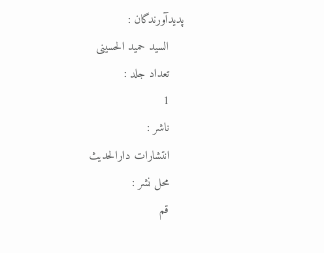پدیدآورندگان :
    السید حمید الحسینی
    تعداد جلد :
    1
    ناشر :
    انتشارات دارالحدیث
    محل نشر :
    قم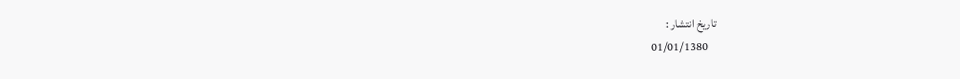تاریخ انتشار :
    01/01/1380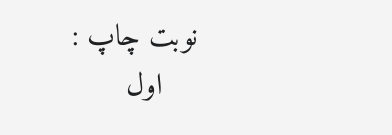نوبت چاپ :
    اول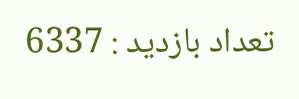تعداد بازدید : 6337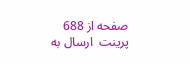صفحه از 688
پرینت  ارسال به